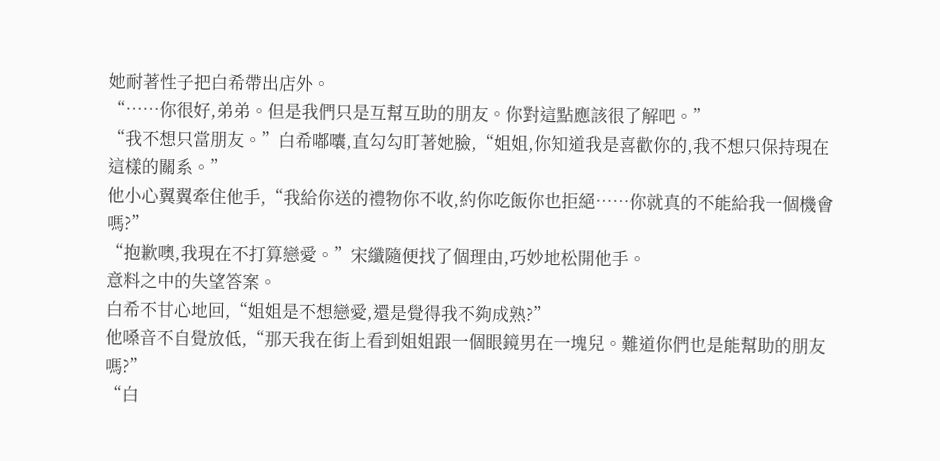她耐著性子把白希帶出店外。
“……你很好,弟弟。但是我們只是互幫互助的朋友。你對這點應該很了解吧。”
“我不想只當朋友。”白希嘟囔,直勾勾盯著她臉,“姐姐,你知道我是喜歡你的,我不想只保持現在這樣的關系。”
他小心翼翼牽住他手,“我給你送的禮物你不收,約你吃飯你也拒絕……你就真的不能給我一個機會嗎?”
“抱歉噢,我現在不打算戀愛。”宋纖隨便找了個理由,巧妙地松開他手。
意料之中的失望答案。
白希不甘心地回,“姐姐是不想戀愛,還是覺得我不夠成熟?”
他嗓音不自覺放低,“那天我在街上看到姐姐跟一個眼鏡男在一塊兒。難道你們也是能幫助的朋友嗎?”
“白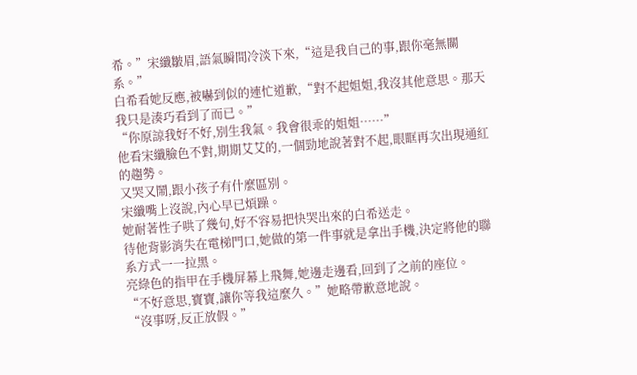希。”宋纖皺眉,語氣瞬間冷淡下來,“這是我自己的事,跟你毫無關系。”
白希看她反應,被嚇到似的連忙道歉,“對不起姐姐,我沒其他意思。那天我只是湊巧看到了而已。”
“你原諒我好不好,別生我氣。我會很乖的姐姐……”
他看宋纖臉色不對,期期艾艾的,一個勁地說著對不起,眼眶再次出現通紅的趨勢。
又哭又鬧,跟小孩子有什麼區別。
宋纖嘴上沒說,內心早已煩躁。
她耐著性子哄了幾句,好不容易把快哭出來的白希送走。
待他背影消失在電梯門口,她做的第一件事就是拿出手機,決定將他的聯系方式一一拉黑。
亮綠色的指甲在手機屏幕上飛舞,她邊走邊看,回到了之前的座位。
“不好意思,寶寶,讓你等我這麼久。”她略帶歉意地說。
“沒事呀,反正放假。”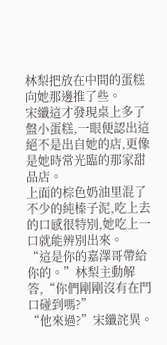林梨把放在中間的蛋糕向她那邊推了些。
宋纖這才發現桌上多了盤小蛋糕,一眼便認出這絕不是出自她的店,更像是她時常光臨的那家甜品店。
上面的棕色奶油里混了不少的純榛子泥,吃上去的口感很特別,她吃上一口就能辨別出來。
“這是你的嘉澤哥帶給你的。”林梨主動解答,“你們剛剛沒有在門口碰到嗎?”
“他來過?”宋纖詫異。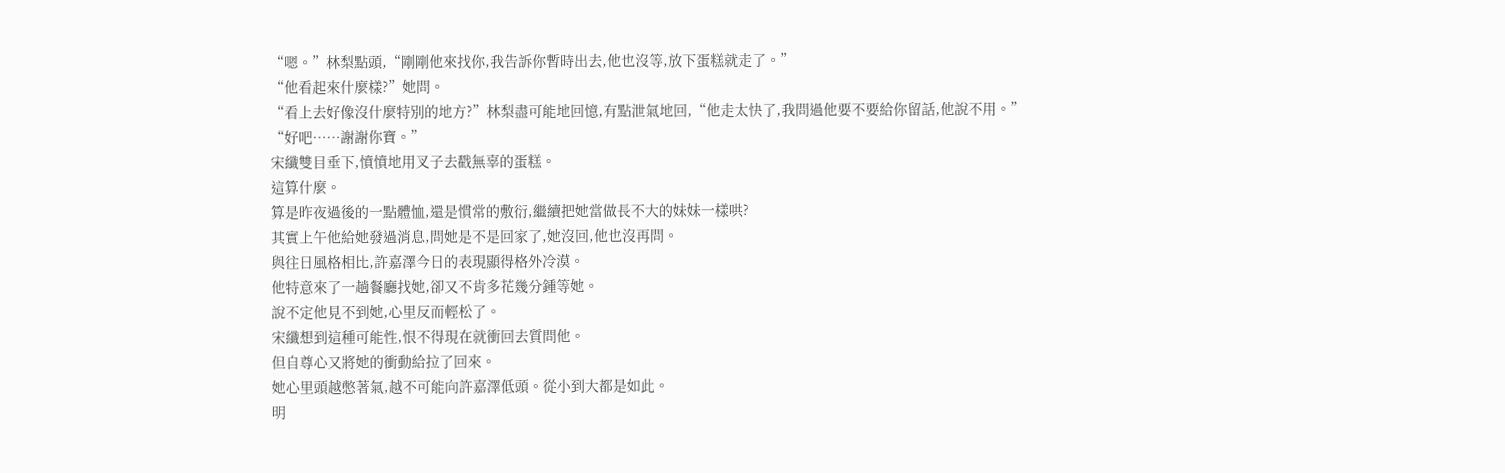“嗯。”林梨點頭,“剛剛他來找你,我告訴你暫時出去,他也沒等,放下蛋糕就走了。”
“他看起來什麼樣?”她問。
“看上去好像沒什麼特別的地方?”林梨盡可能地回憶,有點泄氣地回,“他走太快了,我問過他要不要給你留話,他說不用。”
“好吧……謝謝你寶。”
宋纖雙目垂下,憤憤地用叉子去戳無辜的蛋糕。
這算什麼。
算是昨夜過後的一點體恤,還是慣常的敷衍,繼續把她當做長不大的妹妹一樣哄?
其實上午他給她發過消息,問她是不是回家了,她沒回,他也沒再問。
與往日風格相比,許嘉澤今日的表現顯得格外冷漠。
他特意來了一趟餐廳找她,卻又不肯多花幾分鍾等她。
說不定他見不到她,心里反而輕松了。
宋纖想到這種可能性,恨不得現在就衝回去質問他。
但自尊心又將她的衝動給拉了回來。
她心里頭越憋著氣,越不可能向許嘉澤低頭。從小到大都是如此。
明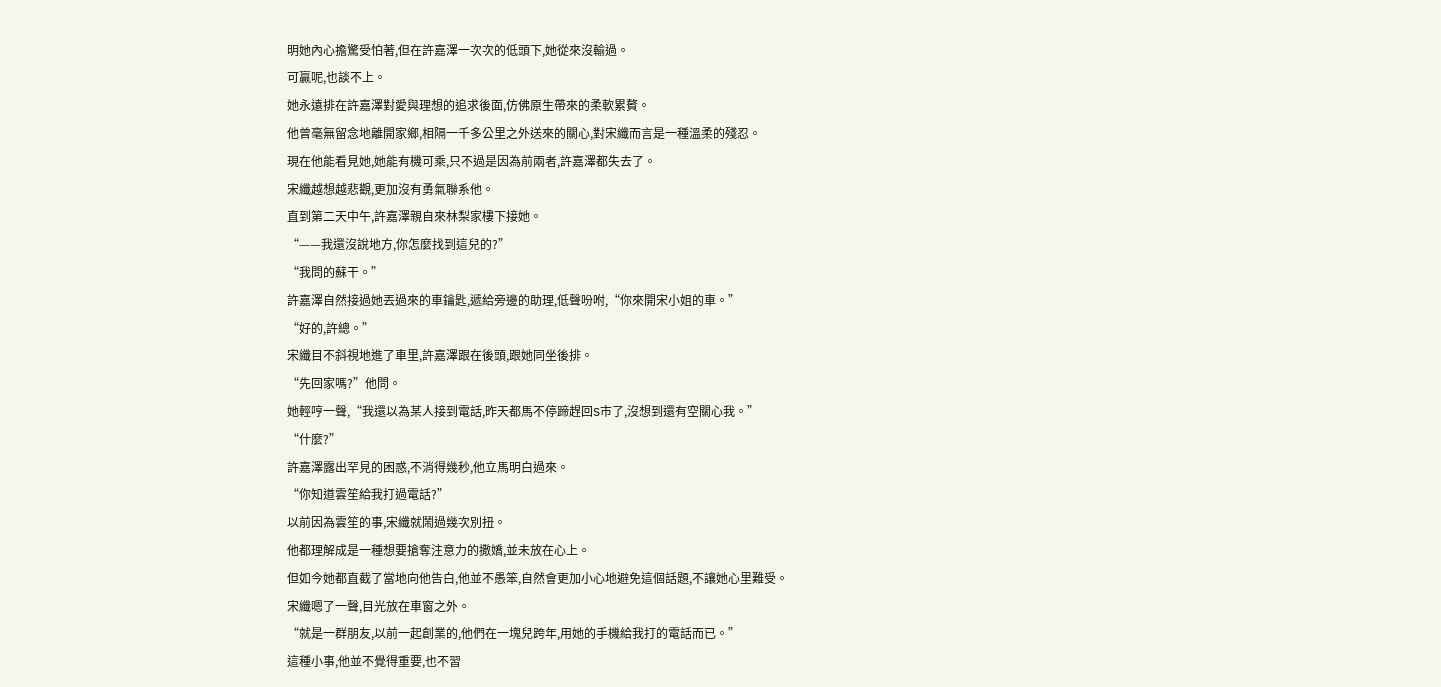明她內心擔驚受怕著,但在許嘉澤一次次的低頭下,她從來沒輸過。
可贏呢,也談不上。
她永遠排在許嘉澤對愛與理想的追求後面,仿佛原生帶來的柔軟累贅。
他曾毫無留念地離開家鄉,相隔一千多公里之外送來的關心,對宋纖而言是一種溫柔的殘忍。
現在他能看見她,她能有機可乘,只不過是因為前兩者,許嘉澤都失去了。
宋纖越想越悲觀,更加沒有勇氣聯系他。
直到第二天中午,許嘉澤親自來林梨家樓下接她。
“——我還沒說地方,你怎麼找到這兒的?”
“我問的蘇干。”
許嘉澤自然接過她丟過來的車鑰匙,遞給旁邊的助理,低聲吩咐,“你來開宋小姐的車。”
“好的,許總。”
宋纖目不斜視地進了車里,許嘉澤跟在後頭,跟她同坐後排。
“先回家嗎?”他問。
她輕哼一聲,“我還以為某人接到電話,昨天都馬不停蹄趕回S市了,沒想到還有空關心我。”
“什麼?”
許嘉澤露出罕見的困惑,不消得幾秒,他立馬明白過來。
“你知道雲笙給我打過電話?”
以前因為雲笙的事,宋纖就鬧過幾次別扭。
他都理解成是一種想要搶奪注意力的撒嬌,並未放在心上。
但如今她都直截了當地向他告白,他並不愚笨,自然會更加小心地避免這個話題,不讓她心里難受。
宋纖嗯了一聲,目光放在車窗之外。
“就是一群朋友,以前一起創業的,他們在一塊兒跨年,用她的手機給我打的電話而已。”
這種小事,他並不覺得重要,也不習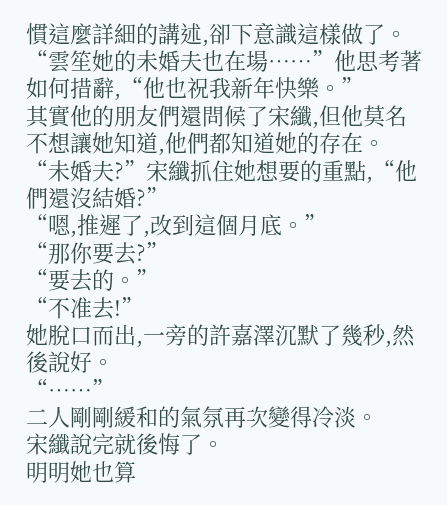慣這麼詳細的講述,卻下意識這樣做了。
“雲笙她的未婚夫也在場……”他思考著如何措辭,“他也祝我新年快樂。”
其實他的朋友們還問候了宋纖,但他莫名不想讓她知道,他們都知道她的存在。
“未婚夫?”宋纖抓住她想要的重點,“他們還沒結婚?”
“嗯,推遲了,改到這個月底。”
“那你要去?”
“要去的。”
“不准去!”
她脫口而出,一旁的許嘉澤沉默了幾秒,然後說好。
“……”
二人剛剛緩和的氣氛再次變得冷淡。
宋纖說完就後悔了。
明明她也算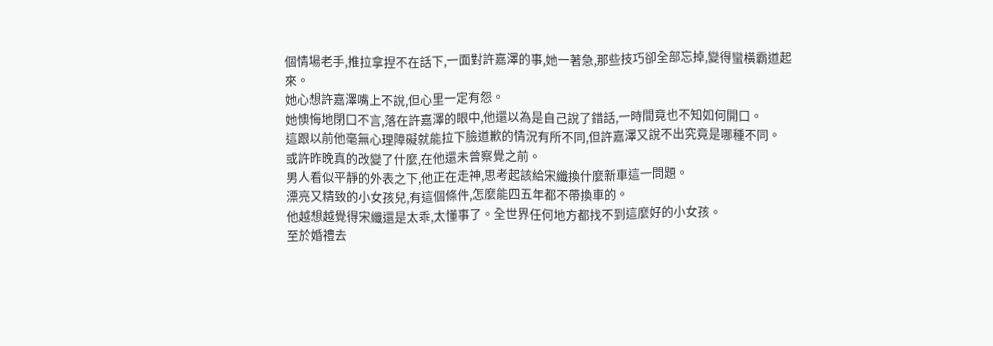個情場老手,推拉拿捏不在話下,一面對許嘉澤的事,她一著急,那些技巧卻全部忘掉,變得蠻橫霸道起來。
她心想許嘉澤嘴上不說,但心里一定有怨。
她懊悔地閉口不言,落在許嘉澤的眼中,他還以為是自己說了錯話,一時間竟也不知如何開口。
這跟以前他毫無心理障礙就能拉下臉道歉的情況有所不同,但許嘉澤又說不出究竟是哪種不同。
或許昨晚真的改變了什麼,在他還未曾察覺之前。
男人看似平靜的外表之下,他正在走神,思考起該給宋纖換什麼新車這一問題。
漂亮又精致的小女孩兒,有這個條件,怎麼能四五年都不帶換車的。
他越想越覺得宋纖還是太乖,太懂事了。全世界任何地方都找不到這麼好的小女孩。
至於婚禮去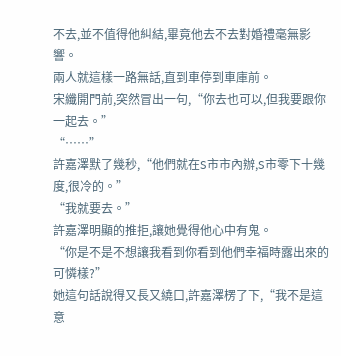不去,並不值得他糾結,畢竟他去不去對婚禮毫無影響。
兩人就這樣一路無話,直到車停到車庫前。
宋纖開門前,突然冒出一句,“你去也可以,但我要跟你一起去。”
“……”
許嘉澤默了幾秒,“他們就在S市市內辦,S市零下十幾度,很冷的。”
“我就要去。”
許嘉澤明顯的推拒,讓她覺得他心中有鬼。
“你是不是不想讓我看到你看到他們幸福時露出來的可憐樣?”
她這句話說得又長又繞口,許嘉澤楞了下,“我不是這意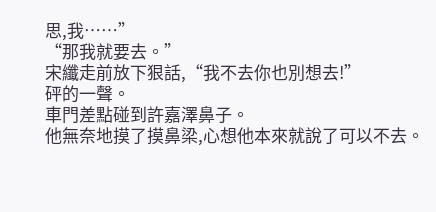思,我……”
“那我就要去。”
宋纖走前放下狠話,“我不去你也別想去!”
砰的一聲。
車門差點碰到許嘉澤鼻子。
他無奈地摸了摸鼻梁,心想他本來就說了可以不去。